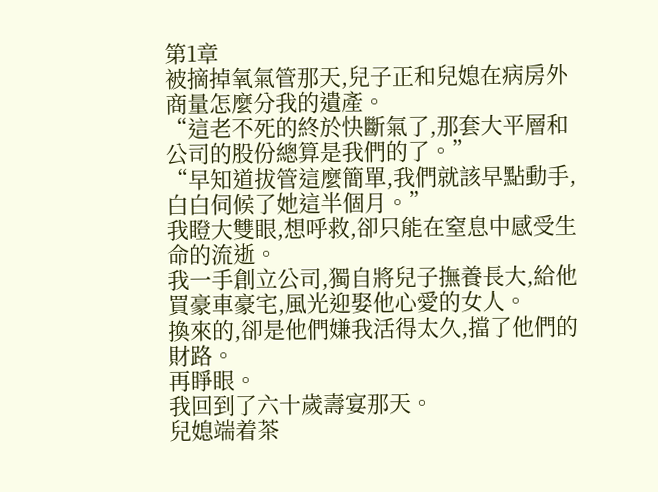第1章
被摘掉氧氣管那天,兒子正和兒媳在病房外商量怎麼分我的遺產。
“這老不死的終於快斷氣了,那套大平層和公司的股份總算是我們的了。”
“早知道拔管這麼簡單,我們就該早點動手,白白伺候了她這半個月。”
我瞪大雙眼,想呼救,卻只能在窒息中感受生命的流逝。
我一手創立公司,獨自將兒子撫養長大,給他買豪車豪宅,風光迎娶他心愛的女人。
換來的,卻是他們嫌我活得太久,擋了他們的財路。
再睜眼。
我回到了六十歲壽宴那天。
兒媳端着茶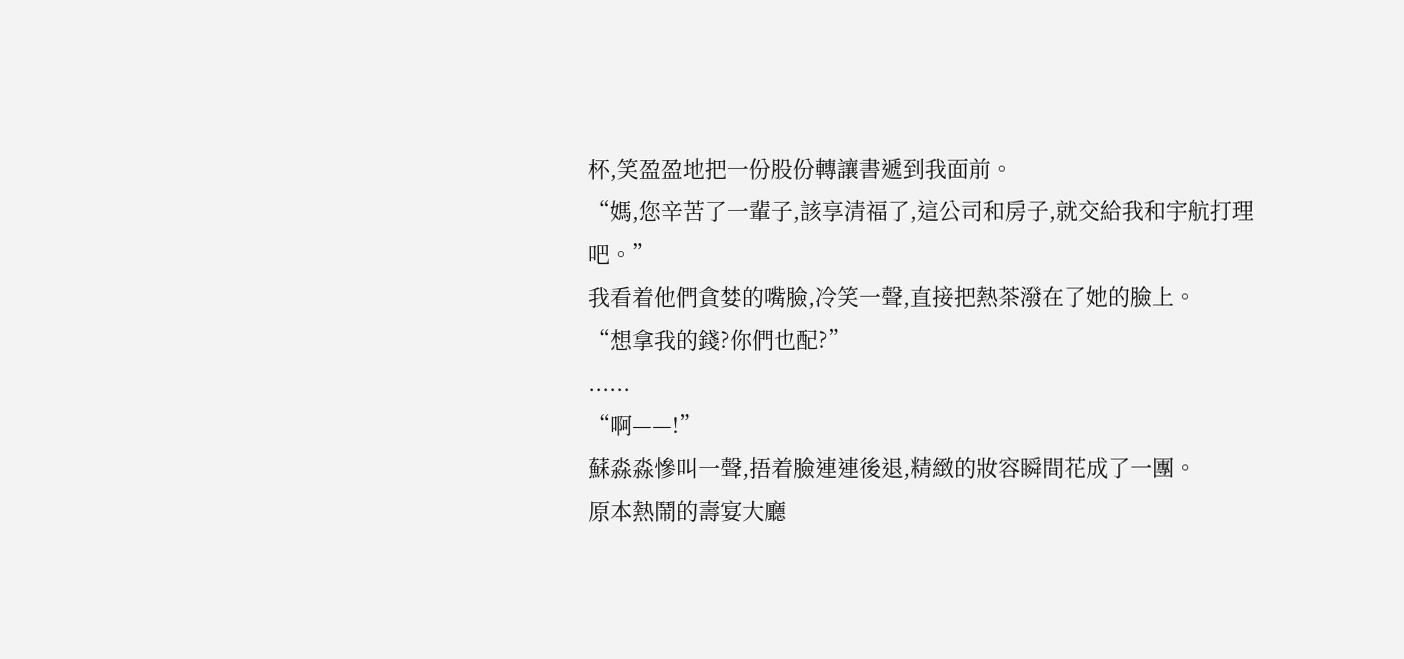杯,笑盈盈地把一份股份轉讓書遞到我面前。
“媽,您辛苦了一輩子,該享清福了,這公司和房子,就交給我和宇航打理吧。”
我看着他們貪婪的嘴臉,冷笑一聲,直接把熱茶潑在了她的臉上。
“想拿我的錢?你們也配?”
......
“啊——!”
蘇淼淼慘叫一聲,捂着臉連連後退,精緻的妝容瞬間花成了一團。
原本熱鬧的壽宴大廳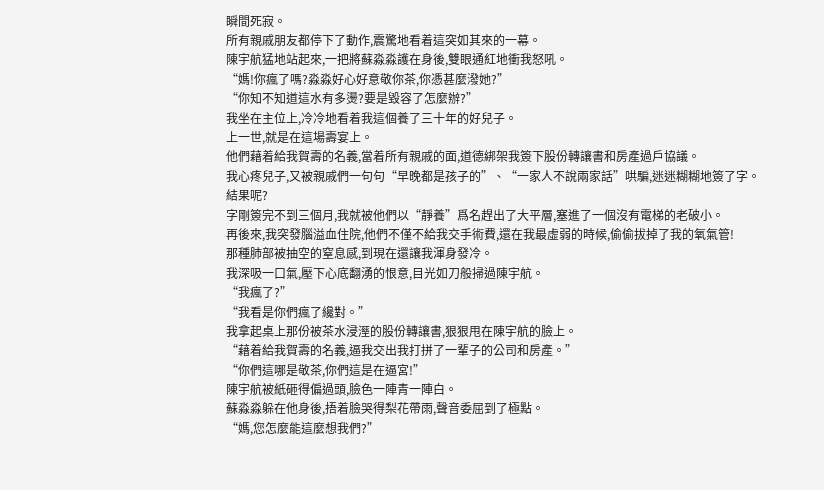瞬間死寂。
所有親戚朋友都停下了動作,震驚地看着這突如其來的一幕。
陳宇航猛地站起來,一把將蘇淼淼護在身後,雙眼通紅地衝我怒吼。
“媽!你瘋了嗎?淼淼好心好意敬你茶,你憑甚麼潑她?”
“你知不知道這水有多燙?要是毀容了怎麼辦?”
我坐在主位上,冷冷地看着我這個養了三十年的好兒子。
上一世,就是在這場壽宴上。
他們藉着給我賀壽的名義,當着所有親戚的面,道德綁架我簽下股份轉讓書和房產過戶協議。
我心疼兒子,又被親戚們一句句“早晚都是孩子的”、“一家人不說兩家話”哄騙,迷迷糊糊地簽了字。
結果呢?
字剛簽完不到三個月,我就被他們以“靜養”爲名趕出了大平層,塞進了一個沒有電梯的老破小。
再後來,我突發腦溢血住院,他們不僅不給我交手術費,還在我最虛弱的時候,偷偷拔掉了我的氧氣管!
那種肺部被抽空的窒息感,到現在還讓我渾身發冷。
我深吸一口氣,壓下心底翻湧的恨意,目光如刀般掃過陳宇航。
“我瘋了?”
“我看是你們瘋了纔對。”
我拿起桌上那份被茶水浸溼的股份轉讓書,狠狠甩在陳宇航的臉上。
“藉着給我賀壽的名義,逼我交出我打拼了一輩子的公司和房產。”
“你們這哪是敬茶,你們這是在逼宮!”
陳宇航被紙砸得偏過頭,臉色一陣青一陣白。
蘇淼淼躲在他身後,捂着臉哭得梨花帶雨,聲音委屈到了極點。
“媽,您怎麼能這麼想我們?”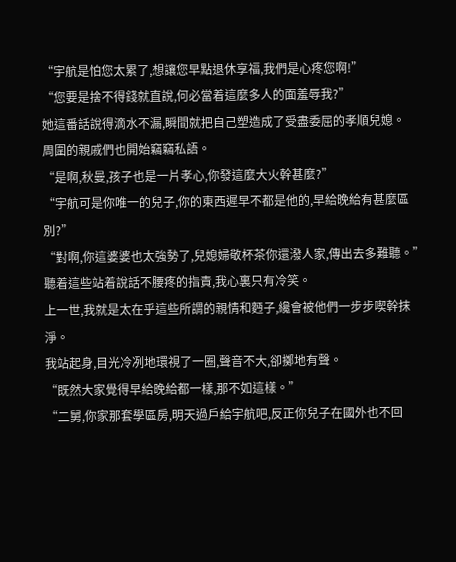“宇航是怕您太累了,想讓您早點退休享福,我們是心疼您啊!”
“您要是捨不得錢就直說,何必當着這麼多人的面羞辱我?”
她這番話說得滴水不漏,瞬間就把自己塑造成了受盡委屈的孝順兒媳。
周圍的親戚們也開始竊竊私語。
“是啊,秋曼,孩子也是一片孝心,你發這麼大火幹甚麼?”
“宇航可是你唯一的兒子,你的東西遲早不都是他的,早給晚給有甚麼區別?”
“對啊,你這婆婆也太強勢了,兒媳婦敬杯茶你還潑人家,傳出去多難聽。”
聽着這些站着說話不腰疼的指責,我心裏只有冷笑。
上一世,我就是太在乎這些所謂的親情和麪子,纔會被他們一步步喫幹抹淨。
我站起身,目光冷冽地環視了一圈,聲音不大,卻擲地有聲。
“既然大家覺得早給晚給都一樣,那不如這樣。”
“二舅,你家那套學區房,明天過戶給宇航吧,反正你兒子在國外也不回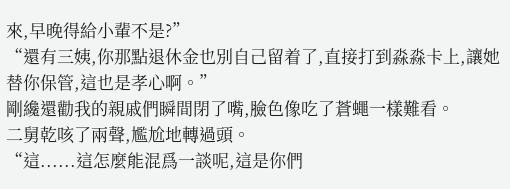來,早晚得給小輩不是?”
“還有三姨,你那點退休金也別自己留着了,直接打到淼淼卡上,讓她替你保管,這也是孝心啊。”
剛纔還勸我的親戚們瞬間閉了嘴,臉色像吃了蒼蠅一樣難看。
二舅乾咳了兩聲,尷尬地轉過頭。
“這......這怎麼能混爲一談呢,這是你們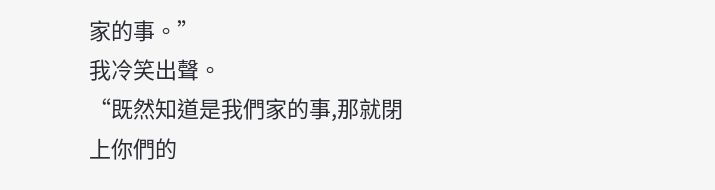家的事。”
我冷笑出聲。
“既然知道是我們家的事,那就閉上你們的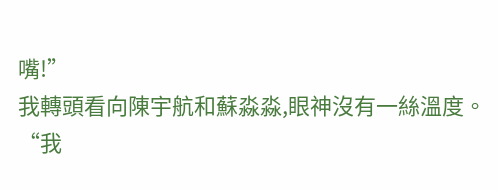嘴!”
我轉頭看向陳宇航和蘇淼淼,眼神沒有一絲溫度。
“我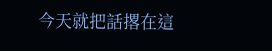今天就把話撂在這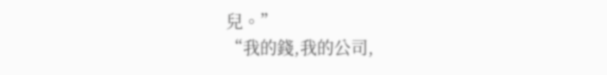兒。”
“我的錢,我的公司,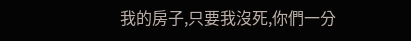我的房子,只要我沒死,你們一分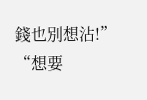錢也別想沾!”
“想要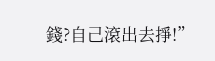錢?自己滾出去掙!”